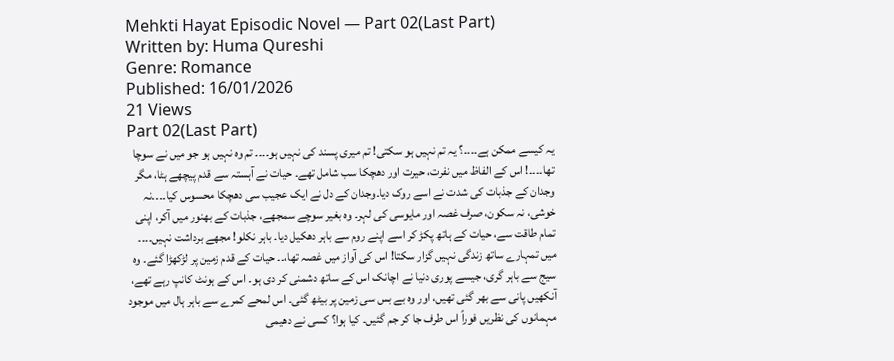Mehkti Hayat Episodic Novel — Part 02(Last Part)
Written by: Huma Qureshi
Genre: Romance
Published: 16/01/2026
21 Views
Part 02(Last Part)
یہ کیسے ممکن ہے۔۔۔۔؟ یہ تم نہیں ہو سکتی! تم میری پسند کی نہیں ہو۔۔۔۔ تم وہ نہیں ہو جو میں نے سوچا تھا۔۔۔۔! اس کے الفاظ میں نفرت، حیرت اور دھچکا سب شامل تھے۔ حیات نے آہستہ سے قدم پیچھے ہٹا، مگر وجدان کے جذبات کی شدت نے اسے روک دیا۔وجدان کے دل نے ایک عجیب سی دھچکا محسوس کیا۔۔۔۔نہ خوشی، نہ سکون، صرف غصہ اور مایوسی کی لہر۔ وہ بغیر سوچے سمجھے، جذبات کے بھنور میں آکر، اپنی تمام طاقت سے، حیات کے ہاتھ پکڑ کر اسے اپنے روم سے باہر دھکیل دیا۔ باہر نکلو! مجھے برداشت نہیں۔۔۔۔ میں تمہارے ساتھ زندگی نہیں گزار سکتا! اس کی آواز میں غصہ تھا،۔۔ حیات کے قدم زمین پر لڑکھڑا گئے۔ وہ سیج سے باہر گری، جیسے پوری دنیا نے اچانک اس کے ساتھ دشمنی کر دی ہو۔ اس کے ہونٹ کانپ رہے تھے، آنکھیں پانی سے بھر گئی تھیں، اور وہ بے بس سی زمین پر بیٹھ گئی۔ اس لمحے کمرے سے باہر ہال میں موجود مہمانوں کی نظریں فوراً اس طرف جا کر جم گئیں۔ کیا ہوا؟ کسی نے دھیمی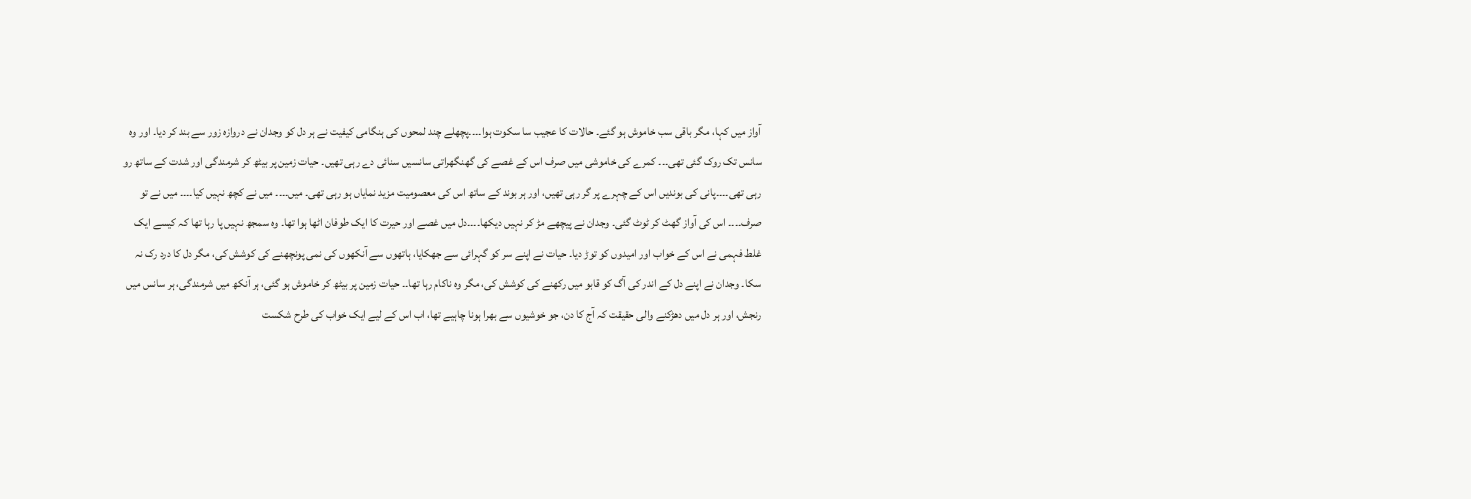آواز میں کہا، مگر باقی سب خاموش ہو گئے۔ حالات کا عجیب سا سکوت ہوا۔۔۔۔پچھلے چند لمحوں کی ہنگامی کیفیت نے ہر دل کو وجدان نے دروازہ زور سے بند کر دیا۔ اور وہ سانس تک روک گئی تھی۔۔۔ کمرے کی خاموشی میں صرف اس کے غصے کی گھنگھراتی سانسیں سنائی دے رہی تھیں۔ حیات زمین پر بیٹھ کر شرمندگی اور شدت کے ساتھ رو رہی تھی۔۔۔۔پانی کی بوندیں اس کے چہرے پر گر رہی تھیں، اور ہر بوند کے ساتھ اس کی معصومیت مزید نمایاں ہو رہی تھی۔ میں۔۔۔۔ میں نے کچھ نہیں کیا۔۔۔۔ میں نے تو صرف۔۔۔۔ اس کی آواز گھٹ کر ٹوٹ گئی۔ وجدان نے پیچھے مڑ کر نہیں دیکھا۔۔۔۔دل میں غصے اور حیرت کا ایک طوفان اٹھا ہوا تھا۔ وہ سمجھ نہیں پا رہا تھا کہ کیسے ایک غلط فہمی نے اس کے خواب اور امیدوں کو توڑ دیا۔ حیات نے اپنے سر کو گہرائی سے جھکایا، ہاتھوں سے آنکھوں کی نمی پونچھنے کی کوشش کی، مگر دل کا درد رک نہ سکا۔ وجدان نے اپنے دل کے اندر کی آگ کو قابو میں رکھنے کی کوشش کی، مگر وہ ناکام رہا تھا۔۔ حیات زمین پر بیٹھ کر خاموش ہو گئی، ہر آنکھ میں شرمندگی، ہر سانس میں رنجش، اور ہر دل میں دھڑکنے والی حقیقت کہ آج کا دن، جو خوشیوں سے بھرا ہونا چاہیے تھا، اب اس کے لیے ایک خواب کی طرح شکست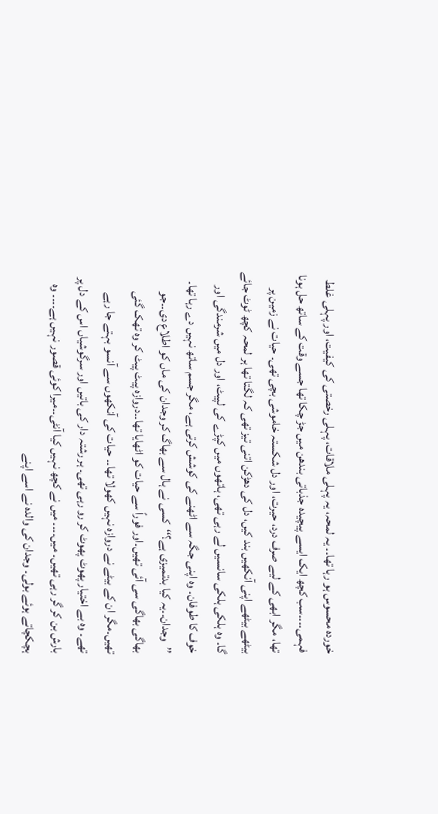خوردہ محسوس ہو رہا تھا۔۔ یہ لمحہ، یہ پہلی ملاقات، پہلی رخصتی کی کیفیت، اور پہلی غلط فہمی۔۔۔۔سب کچھ ایک ایسے پیچیدہ جذباتی بندھن میں جڑ چکا تھا جسے وقت کے ساتھ حل ہونا تھا، مگر ابھی کے لیے صرف درد، حیرت، اور دل شکستہ خاموشی بچی تھی۔ حیات نے زمین پر بیٹھے بیٹھے اپنی آنکھیں بند کیں، دل کی دھڑکن اتنی تیز تھی کہ لگتا تھا ہر لمحہ کچھ ٹوٹ جائے گا۔ وہ ہلکی ہلکی سانسیں لے رہی تھی، ہاتھوں میں کپڑے کی لپیٹ، اور دل میں شرمندگی اور خوف کا طوفان۔ وہ اپنی جگہ سے اٹھنے کی کوشش کرتی ہے، مگر جسم ساتھ نہیں دے رہا تھا۔ ’’وجدان۔۔یہ کیا بدتمیزی ہے؟‘‘کسی نے ہال سے بھاگ کر وجدان کی ماں کو اطلاع دی۔۔جو بھاگی بھاگی سی آئی تھیں۔اور فوراً سے حیات کو اٹھایا تھا۔۔دروازہ پیٹ پیٹ کر وہ تھک گئی تھیں۔مگر ان کے بیٹے نے دروازہ نہیں کھولا تھا۔۔ حیات کی آنکھوں سے آنسو بہتے جا رہے تھے۔ وہ بے اختیار پھوٹ پھوٹ کر رو رہی تھی۔ ہر رشتہ دار کی باتیں اور سرگوشیاں اس کے دل پر بارش بن کر گر رہی تھیں۔ میں۔۔۔۔ میں نے کچھ نہیں کیا آنٹی۔۔میرا کوئی قصور نہیں ہے۔۔۔۔ وہ ہچکچاتے ہوئے بولی۔ وجدان کی والدہ نے اسے اپنے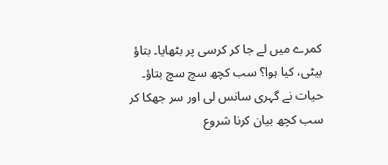کمرے میں لے جا کر کرسی پر بٹھایا۔ بتاؤ بیٹی، کیا ہوا؟ سب کچھ سچ سچ بتاؤ۔ حیات نے گہری سانس لی اور سر جھکا کر سب کچھ بیان کرنا شروع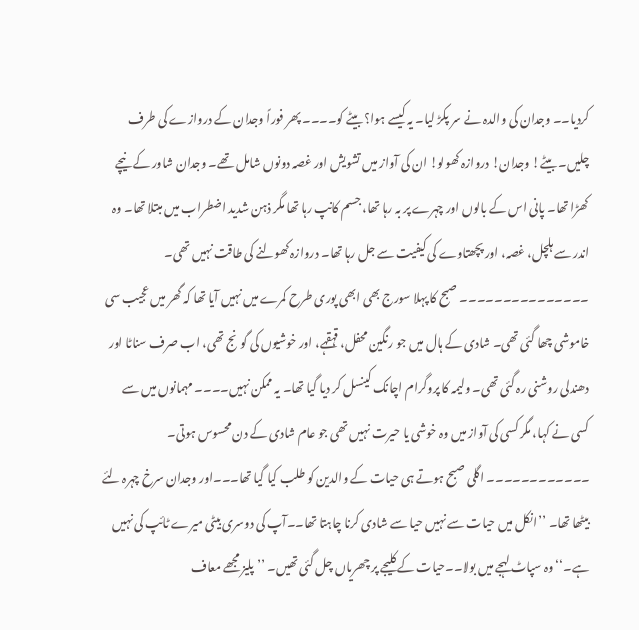کردیا۔۔ وجدان کی والدہ نے سر پکڑ لیا۔ یہ کیسے ہوا؟ بیٹے کو۔۔۔۔ پھر فوراً وجدان کے دروازے کی طرف چلیں۔ بیٹے! وجدان! دروازہ کھولو! ان کی آواز میں تشویش اور غصہ دونوں شامل تھے۔ وجدان شاور کے نیچے کھڑا تھا۔ پانی اس کے بالوں اور چہرے پر بہ رہا تھا، جسم کانپ رہا تھا مگر ذہن شدید اضطراب میں مبتلا تھا۔ وہ اندر سے ہلچل، غصہ، اور پچھتاوے کی کیفیت سے جل رہا تھا۔ دروازہ کھولنے کی طاقت نہیں تھی۔ ۔۔۔۔۔۔۔۔۔۔۔۔۔۔۔ صبح کا پہلا سورج بھی ابھی پوری طرح کمرے میں نہیں آیا تھا کہ گھر میں عجیب سی خاموشی چھا گئی تھی۔ شادی کے ہال میں جو رنگین محفل، قہقہے، اور خوشیوں کی گونج تھی، اب صرف سناٹا اور دھندلی روشنی رہ گئی تھی۔ ولیمہ کا پروگرام اچانک کینسل کر دیا گیا تھا۔ یہ ممکن نہیں۔۔۔۔ مہمانوں میں سے کسی نے کہا، مگر کسی کی آواز میں وہ خوشی یا حیرت نہیں تھی جو عام شادی کے دن محسوس ہوتی۔ ۔۔۔۔۔۔۔۔۔۔۔۔ اگلی صبح ہوتے ہی حیات کے والدین کو طلب کیا گیا تھا۔۔۔اور وجدان سرخ چہرہ لئے بیٹھا تھا۔ ’’انکل میں حیات سے نہیں حیا سے شادی کرنا چاہتا تھا۔۔آپ کی دوسری بیٹی میرے ٹائپ کی نہیں ہے۔‘‘وہ سپاٹ لہجے میں بولا۔۔حیات کے کلیجے پر چھریاں چل گئی تھیں۔ ’’پلیز مجھے معاف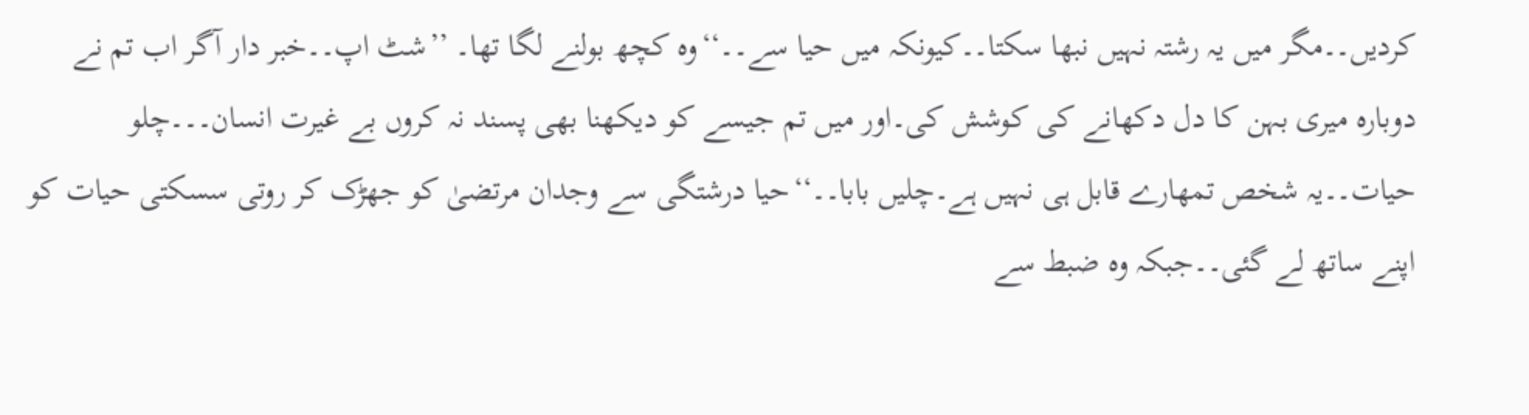کردیں۔۔مگر میں یہ رشتہ نہیں نبھا سکتا۔۔کیونکہ میں حیا سے۔۔‘‘وہ کچھ بولنے لگا تھا۔ ’’شٹ اپ۔۔خبر دار آگر اب تم نے دوبارہ میری بہن کا دل دکھانے کی کوشش کی۔اور میں تم جیسے کو دیکھنا بھی پسند نہ کروں بے غیرت انسان۔۔۔چلو حیات۔۔یہ شخص تمھارے قابل ہی نہیں ہے۔چلیں بابا۔۔‘‘حیا درشتگی سے وجدان مرتضیٰ کو جھڑک کر روتی سسکتی حیات کو اپنے ساتھ لے گئی۔۔جبکہ وہ ضبط سے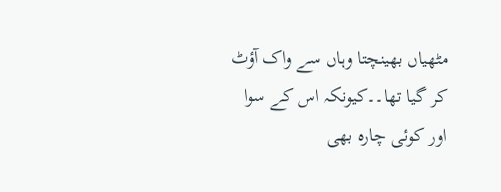مٹھیاں بھینچتا وہاں سے واک آؤٹ کر گیا تھا۔۔کیونکہ اس کے سوا اور کوئی چارہ بھی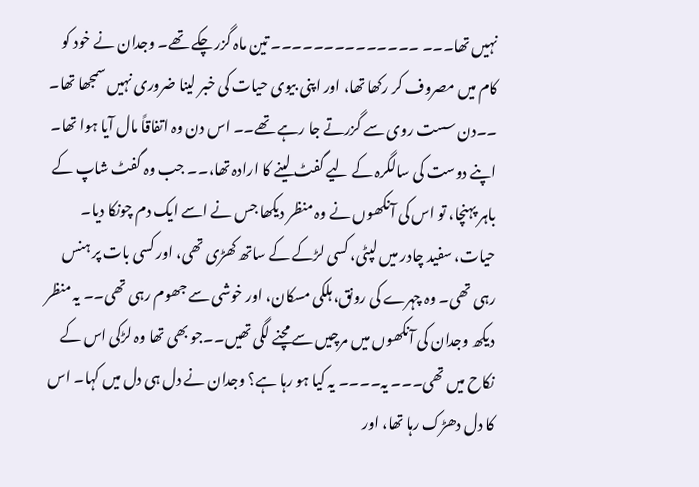نہیں تھا۔۔۔ ۔۔۔۔۔۔۔۔۔۔۔۔۔۔ تین ماہ گزر چکے تھے۔ وجدان نے خود کو کام میں مصروف کر رکھا تھا، اور اپنی بیوی حیات کی خبر لینا ضروری نہیں سمجھا تھا۔ ۔۔دن سست روی سے گزرتے جا رہے تھے۔۔ اس دن وہ اتفاقاً مال آیا ہوا تھا۔ اپنے دوست کی سالگرہ کے لیے گفٹ لینے کا ارادہ تھا،۔۔ جب وہ گفٹ شاپ کے باہر پہنچا، تو اس کی آنکھوں نے وہ منظر دیکھا جس نے اسے ایک دم چونکا دیا۔ حیات، سفید چادر میں لپٹی، کسی لڑکے کے ساتھ کھڑی تھی، اور کسی بات پر ہنس رہی تھی۔ وہ چہرے کی رونق، ہلکی مسکان، اور خوشی سے جھوم رہی تھی۔۔ یہ منظر دیکھ وجدان کی آنکھوں میں مرچیں سے مچنے لگی تھیں۔۔جو بھی تھا وہ لڑکی اس کے نکاح میں تھی۔۔۔ یہ۔۔۔۔ یہ کیا ہو رہا ہے؟ وجدان نے دل ہی دل میں کہا۔ اس کا دل دھڑک رہا تھا، اور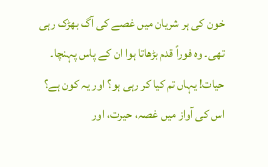خون کی ہر شریان میں غصے کی آگ بھڑک رہی تھی۔ وہ فوراً قدم بڑھاتا ہوا ان کے پاس پہنچا۔ حیات! یہاں تم کیا کر رہی ہو؟ اور یہ کون ہے؟ اس کی آواز میں غصہ، حیرت، اور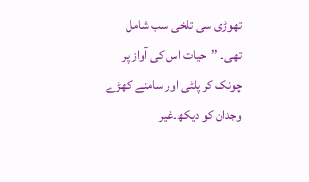تھوڑی سی تلخی سب شامل تھی۔ ’’حیات اس کی آواز پر چونک کر پلٹی اور سامنے کھڑے وجدان کو دیکھ۔غیر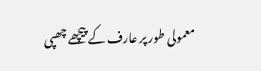معمولی طور پر عارف کے پیچھے چھپی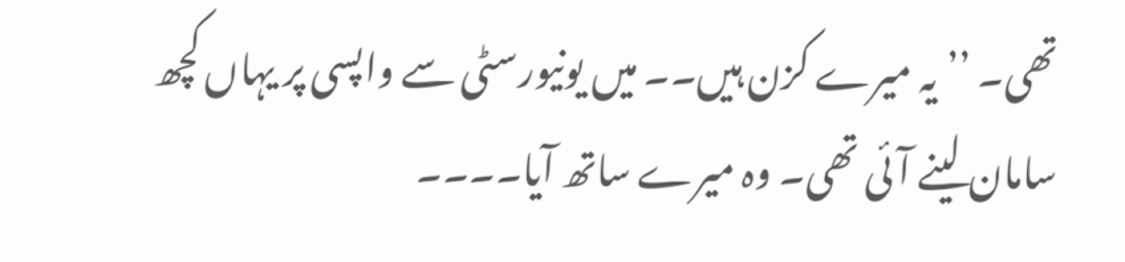تھی۔ ’’یہ میرے کزن ہیں۔۔ میں یونیورسٹی سے واپسی پر یہاں کچھ سامان لینے آئی تھی۔ وہ میرے ساتھ آیا۔۔۔۔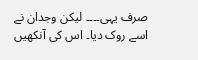صرف یہی۔۔۔۔ لیکن وجدان نے اسے روک دیا۔ اس کی آنکھیں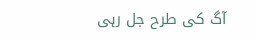آگ کی طرح جل رہی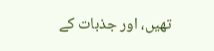تھیں، اور جذبات کے